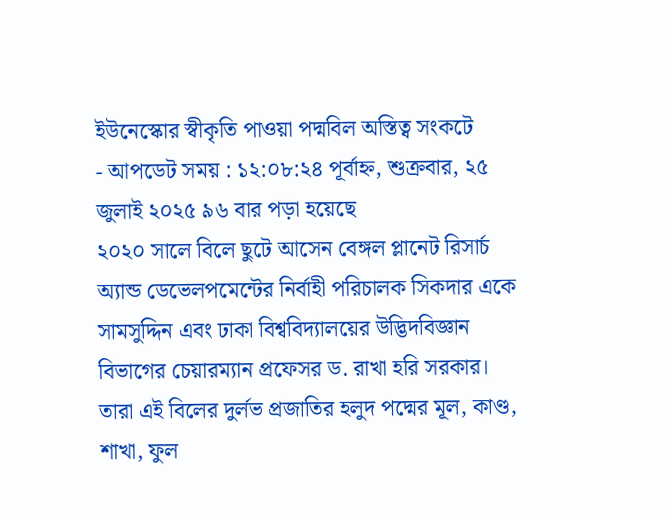ইউনেস্কোর স্বীকৃতি পাওয়া পদ্মবিল অস্তিত্ব সংকটে
- আপডেট সময় : ১২:০৮:২৪ পূর্বাহ্ন, শুক্রবার, ২৫ জুলাই ২০২৫ ৯৬ বার পড়া হয়েছে
২০২০ সালে বিলে ছুটে আসেন বেঙ্গল প্লানেট রিসার্চ অ্যান্ড ডেভেলপমেন্টের নির্বাহী পরিচালক সিকদার একে সামসুদ্দিন এবং ঢাকা বিশ্ববিদ্যালয়ের উদ্ভিদবিজ্ঞান বিভাগের চেয়ারম্যান প্রফেসর ড. রাখা হরি সরকার। তারা এই বিলের দুর্লভ প্রজাতির হলুদ পদ্মের মূল, কাণ্ড, শাখা, ফুল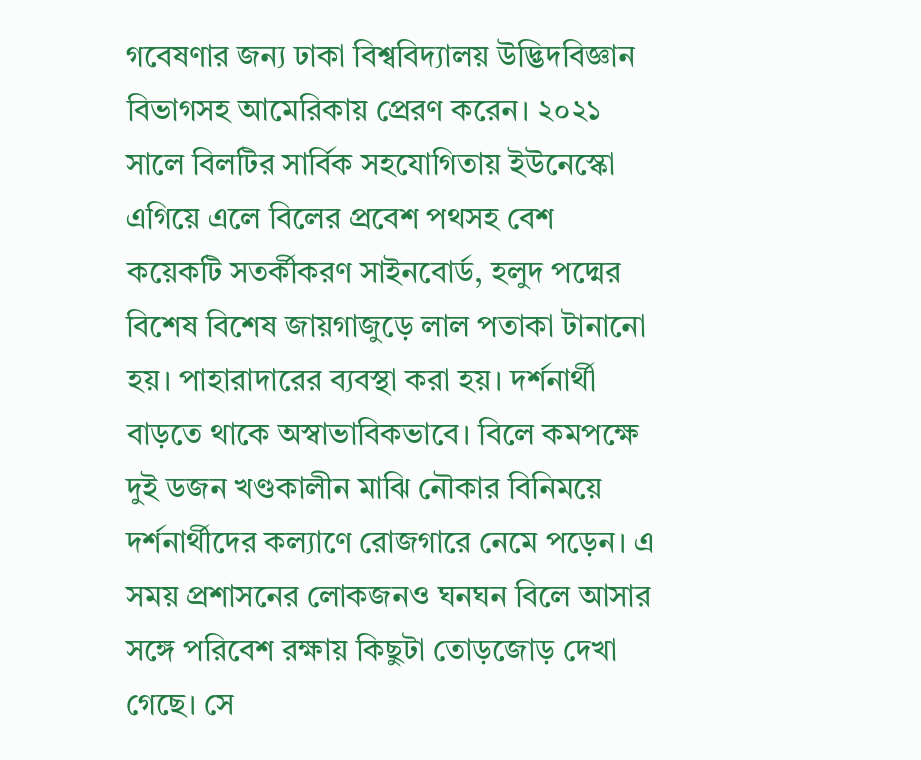গবেষণার জন্য ঢাকা বিশ্ববিদ্যালয় উদ্ভিদবিজ্ঞান বিভাগসহ আমেরিকায় প্রেরণ করেন। ২০২১ সালে বিলটির সার্বিক সহযোগিতায় ইউনেস্কো এগিয়ে এলে বিলের প্রবেশ পথসহ বেশ কয়েকটি সতর্কীকরণ সাইনবোর্ড, হলুদ পদ্মের বিশেষ বিশেষ জায়গাজুড়ে লাল পতাকা টানানো হয়। পাহারাদারের ব্যবস্থা করা হয়। দর্শনার্থী বাড়তে থাকে অস্বাভাবিকভাবে। বিলে কমপক্ষে দুই ডজন খণ্ডকালীন মাঝি নৌকার বিনিময়ে দর্শনার্থীদের কল্যাণে রোজগারে নেমে পড়েন। এ সময় প্রশাসনের লোকজনও ঘনঘন বিলে আসার সঙ্গে পরিবেশ রক্ষায় কিছুটা তোড়জোড় দেখা গেছে। সে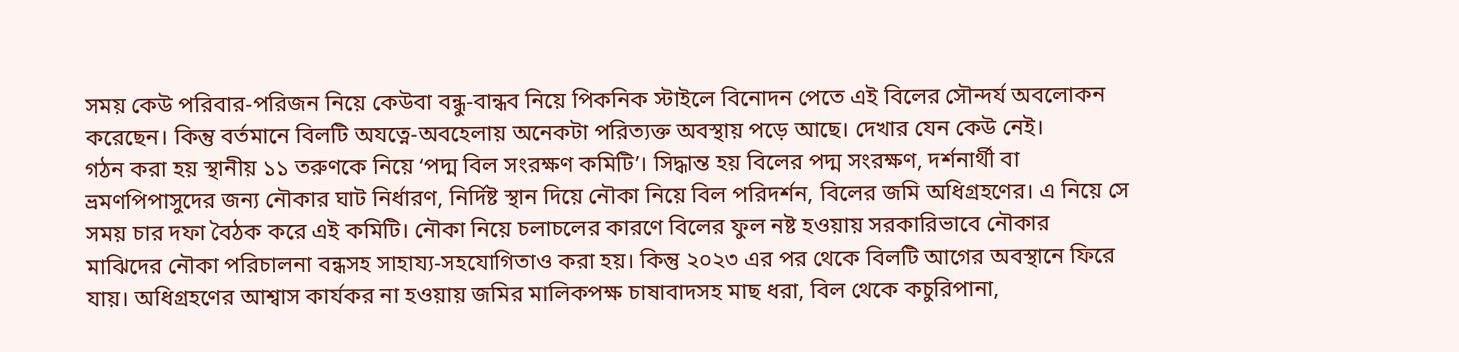সময় কেউ পরিবার-পরিজন নিয়ে কেউবা বন্ধু-বান্ধব নিয়ে পিকনিক স্টাইলে বিনোদন পেতে এই বিলের সৌন্দর্য অবলোকন করেছেন। কিন্তু বর্তমানে বিলটি অযত্নে-অবহেলায় অনেকটা পরিত্যক্ত অবস্থায় পড়ে আছে। দেখার যেন কেউ নেই।
গঠন করা হয় স্থানীয় ১১ তরুণকে নিয়ে ‘পদ্ম বিল সংরক্ষণ কমিটি’। সিদ্ধান্ত হয় বিলের পদ্ম সংরক্ষণ, দর্শনার্থী বা ভ্রমণপিপাসুদের জন্য নৌকার ঘাট নির্ধারণ, নির্দিষ্ট স্থান দিয়ে নৌকা নিয়ে বিল পরিদর্শন, বিলের জমি অধিগ্রহণের। এ নিয়ে সে সময় চার দফা বৈঠক করে এই কমিটি। নৌকা নিয়ে চলাচলের কারণে বিলের ফুল নষ্ট হওয়ায় সরকারিভাবে নৌকার মাঝিদের নৌকা পরিচালনা বন্ধসহ সাহায্য-সহযোগিতাও করা হয়। কিন্তু ২০২৩ এর পর থেকে বিলটি আগের অবস্থানে ফিরে যায়। অধিগ্রহণের আশ্বাস কার্যকর না হওয়ায় জমির মালিকপক্ষ চাষাবাদসহ মাছ ধরা, বিল থেকে কচুরিপানা,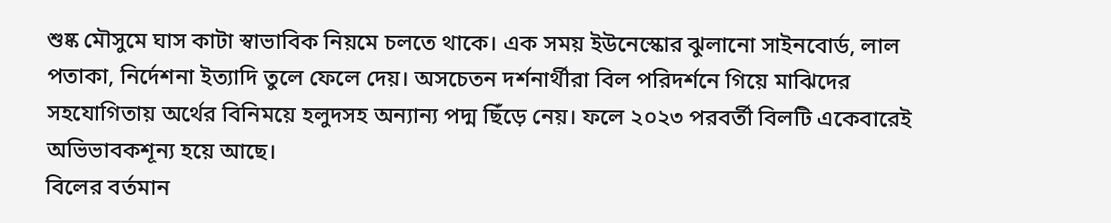শুষ্ক মৌসুমে ঘাস কাটা স্বাভাবিক নিয়মে চলতে থাকে। এক সময় ইউনেস্কোর ঝুলানো সাইনবোর্ড, লাল পতাকা, নির্দেশনা ইত্যাদি তুলে ফেলে দেয়। অসচেতন দর্শনার্থীরা বিল পরিদর্শনে গিয়ে মাঝিদের সহযোগিতায় অর্থের বিনিময়ে হলুদসহ অন্যান্য পদ্ম ছিঁড়ে নেয়। ফলে ২০২৩ পরবর্তী বিলটি একেবারেই অভিভাবকশূন্য হয়ে আছে।
বিলের বর্তমান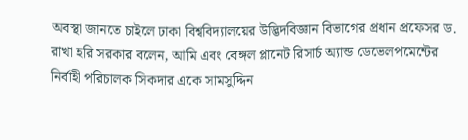অবস্থা জানতে চাইলে ঢাকা বিশ্ববিদ্যালয়ের উদ্ভিদবিজ্ঞান বিভাগের প্রধান প্রফেসর ড. রাখা হরি সরকার বলেন, আমি এবং বেঙ্গল প্লানেট রিসার্চ অ্যান্ড ডেভেলপমেন্টের নির্বাহী পরিচালক সিকদার একে সামসুদ্দিন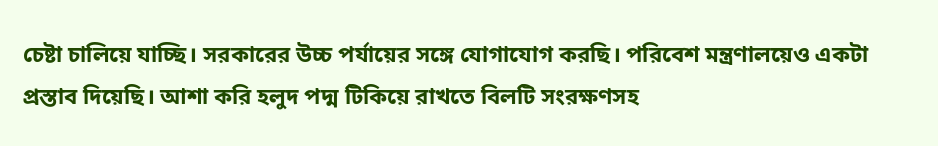চেষ্টা চালিয়ে যাচ্ছি। সরকারের উচ্চ পর্যায়ের সঙ্গে যোগাযোগ করছি। পরিবেশ মন্ত্রণালয়েও একটা প্রস্তাব দিয়েছি। আশা করি হলুদ পদ্ম টিকিয়ে রাখতে বিলটি সংরক্ষণসহ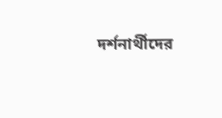দর্শনার্থীদের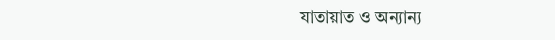যাতায়াত ও অন্যান্য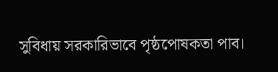সুবিধায় সরকারিভাবে পৃষ্ঠপোষকতা পাব।